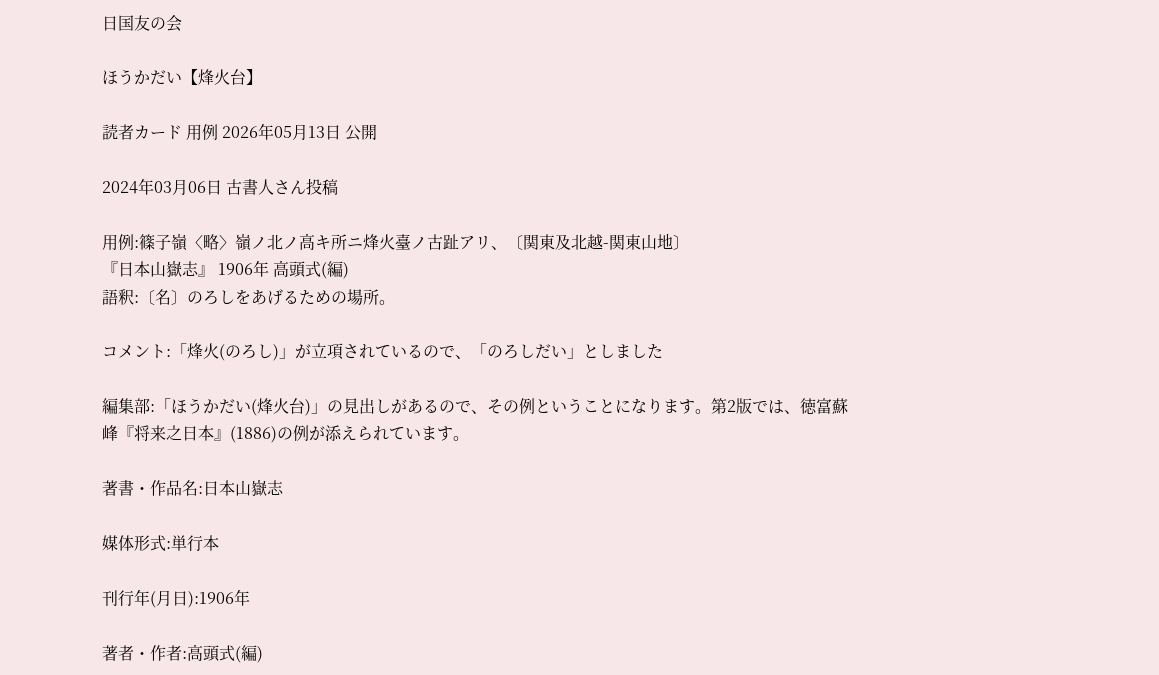日国友の会

ほうかだい【烽火台】

読者カード 用例 2026年05月13日 公開

2024年03月06日 古書人さん投稿

用例:篠子嶺〈略〉嶺ノ北ノ高キ所ニ烽火臺ノ古趾アリ、〔関東及北越-関東山地〕
『日本山嶽志』 1906年 高頭式(編)
語釈:〔名〕のろしをあげるための場所。

コメント:「烽火(のろし)」が立項されているので、「のろしだい」としました

編集部:「ほうかだい(烽火台)」の見出しがあるので、その例ということになります。第2版では、徳富蘇峰『将来之日本』(1886)の例が添えられています。

著書・作品名:日本山嶽志

媒体形式:単行本

刊行年(月日):1906年

著者・作者:高頭式(編)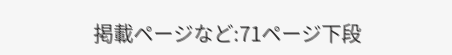掲載ページなど:71ページ下段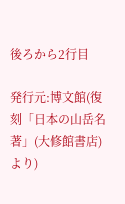後ろから2行目

発行元:博文館(復刻「日本の山岳名著」(大修館書店)より)